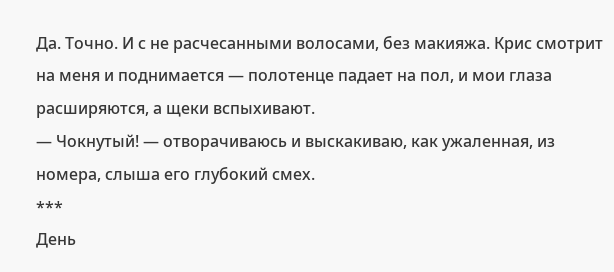Да. Точно. И с не расчесанными волосами, без макияжа. Крис смотрит на меня и поднимается — полотенце падает на пол, и мои глаза расширяются, а щеки вспыхивают.
— Чокнутый! — отворачиваюсь и выскакиваю, как ужаленная, из номера, слыша его глубокий смех.
***
День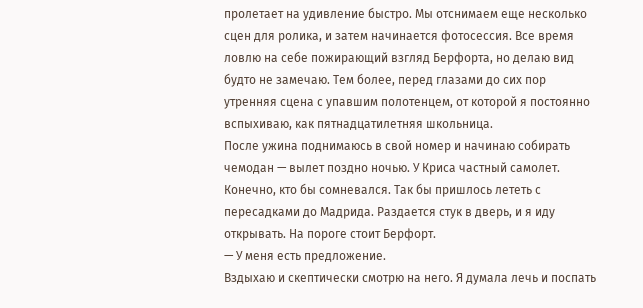пролетает на удивление быстро. Мы отснимаем еще несколько сцен для ролика, и затем начинается фотосессия. Все время ловлю на себе пожирающий взгляд Берфорта, но делаю вид будто не замечаю. Тем более, перед глазами до сих пор утренняя сцена с упавшим полотенцем, от которой я постоянно вспыхиваю, как пятнадцатилетняя школьница.
После ужина поднимаюсь в свой номер и начинаю собирать чемодан — вылет поздно ночью. У Криса частный самолет. Конечно, кто бы сомневался. Так бы пришлось лететь с пересадками до Мадрида. Раздается стук в дверь, и я иду открывать. На пороге стоит Берфорт.
— У меня есть предложение.
Вздыхаю и скептически смотрю на него. Я думала лечь и поспать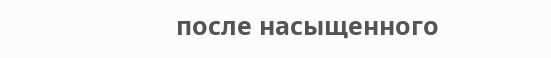после насыщенного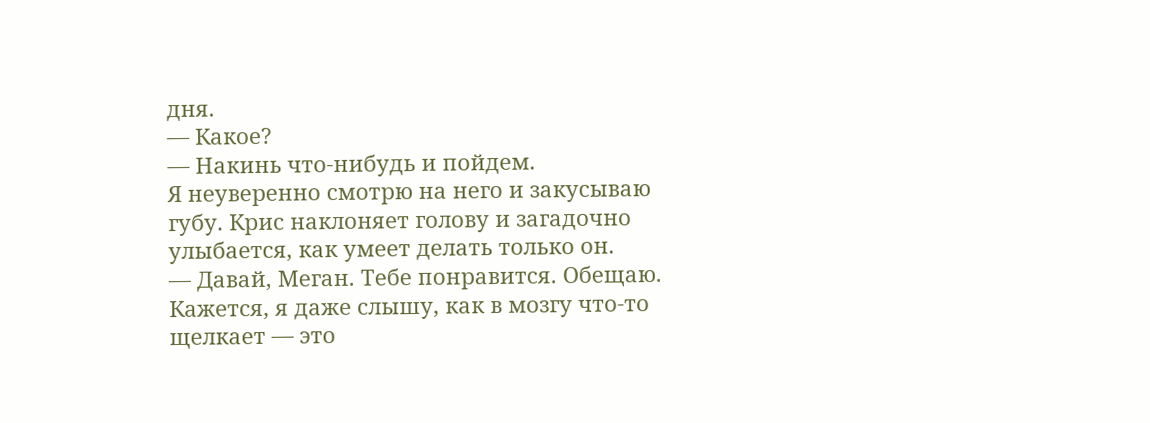дня.
— Какое?
— Накинь что-нибудь и пойдем.
Я неуверенно смотрю на него и закусываю губу. Крис наклоняет голову и загадочно улыбается, как умеет делать только он.
— Давай, Меган. Тебе понравится. Обещаю.
Кажется, я даже слышу, как в мозгу что-то щелкает — это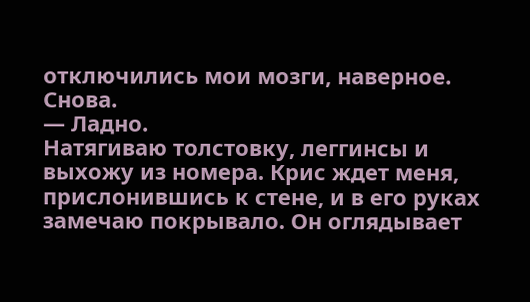отключились мои мозги, наверное. Снова.
— Ладно.
Натягиваю толстовку, леггинсы и выхожу из номера. Крис ждет меня, прислонившись к стене, и в его руках замечаю покрывало. Он оглядывает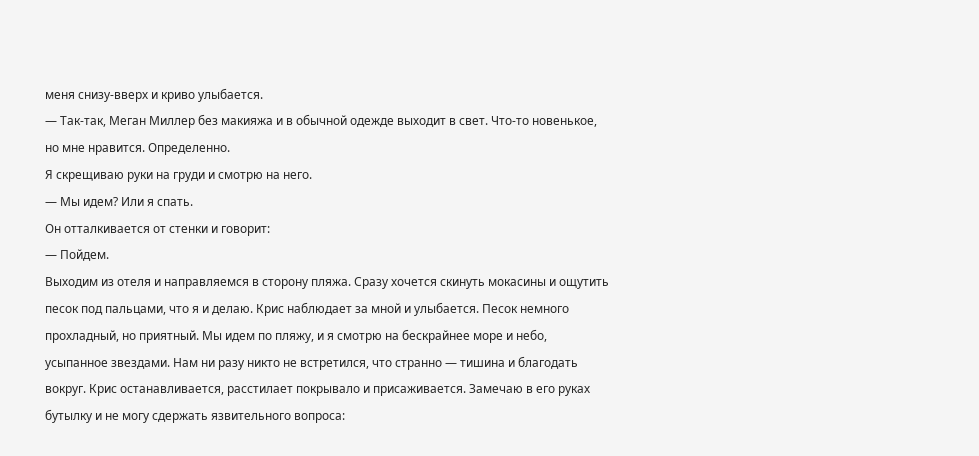меня снизу-вверх и криво улыбается.
— Так-так, Меган Миллер без макияжа и в обычной одежде выходит в свет. Что-то новенькое, но мне нравится. Определенно.
Я скрещиваю руки на груди и смотрю на него.
— Мы идем? Или я спать.
Он отталкивается от стенки и говорит:
— Пойдем.
Выходим из отеля и направляемся в сторону пляжа. Сразу хочется скинуть мокасины и ощутить песок под пальцами, что я и делаю. Крис наблюдает за мной и улыбается. Песок немного прохладный, но приятный. Мы идем по пляжу, и я смотрю на бескрайнее море и небо, усыпанное звездами. Нам ни разу никто не встретился, что странно — тишина и благодать вокруг. Крис останавливается, расстилает покрывало и присаживается. Замечаю в его руках бутылку и не могу сдержать язвительного вопроса: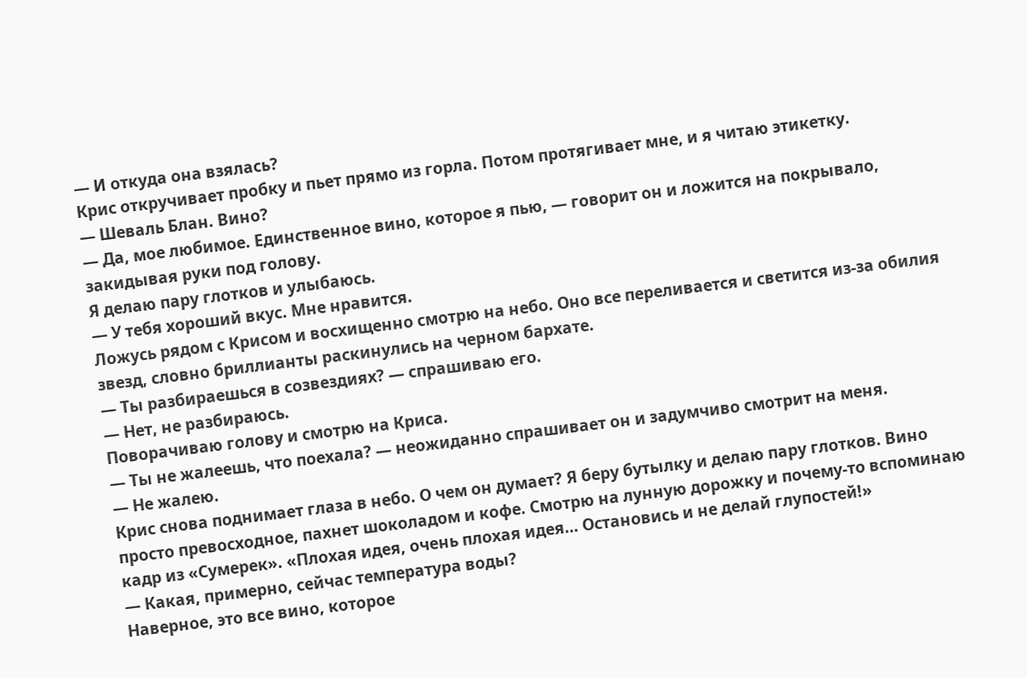— И откуда она взялась?
Крис откручивает пробку и пьет прямо из горла. Потом протягивает мне, и я читаю этикетку.
— Шеваль Блан. Вино?
— Да, мое любимое. Единственное вино, которое я пью, — говорит он и ложится на покрывало, закидывая руки под голову.
Я делаю пару глотков и улыбаюсь.
— У тебя хороший вкус. Мне нравится.
Ложусь рядом с Крисом и восхищенно смотрю на небо. Оно все переливается и светится из-за обилия звезд, словно бриллианты раскинулись на черном бархате.
— Ты разбираешься в созвездиях? — спрашиваю его.
— Нет, не разбираюсь.
Поворачиваю голову и смотрю на Криса.
— Ты не жалеешь, что поехала? — неожиданно спрашивает он и задумчиво смотрит на меня.
— Не жалею.
Крис снова поднимает глаза в небо. О чем он думает? Я беру бутылку и делаю пару глотков. Вино просто превосходное, пахнет шоколадом и кофе. Смотрю на лунную дорожку и почему-то вспоминаю кадр из «Сумерек». «Плохая идея, очень плохая идея… Остановись и не делай глупостей!»
— Какая, примерно, сейчас температура воды?
Наверное, это все вино, которое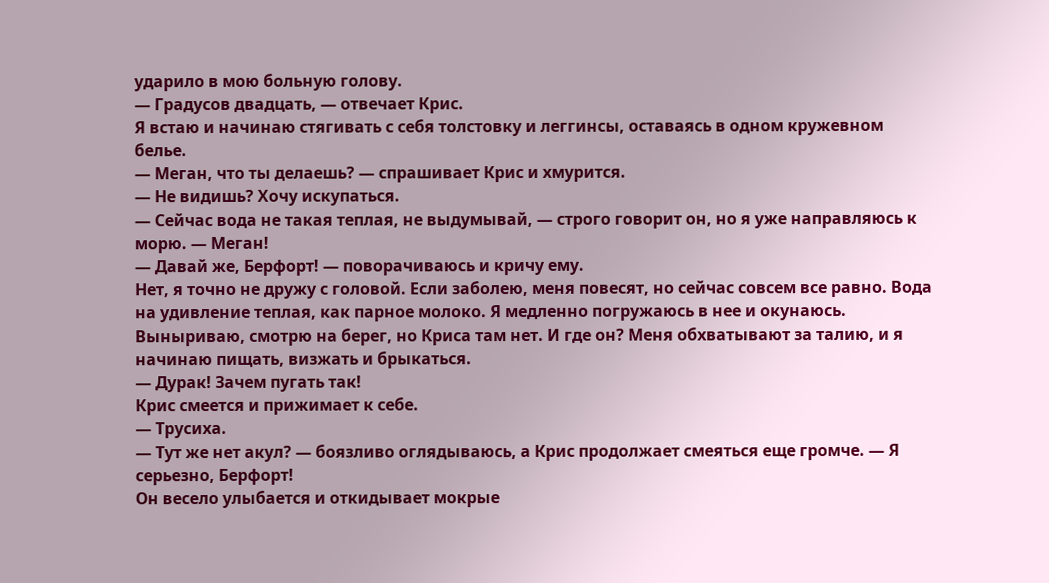ударило в мою больную голову.
— Градусов двадцать, — отвечает Крис.
Я встаю и начинаю стягивать с себя толстовку и леггинсы, оставаясь в одном кружевном белье.
— Меган, что ты делаешь? — спрашивает Крис и хмурится.
— Не видишь? Хочу искупаться.
— Сейчас вода не такая теплая, не выдумывай, — строго говорит он, но я уже направляюсь к морю. — Меган!
— Давай же, Берфорт! — поворачиваюсь и кричу ему.
Нет, я точно не дружу с головой. Если заболею, меня повесят, но сейчас совсем все равно. Вода на удивление теплая, как парное молоко. Я медленно погружаюсь в нее и окунаюсь. Выныриваю, смотрю на берег, но Криса там нет. И где он? Меня обхватывают за талию, и я начинаю пищать, визжать и брыкаться.
— Дурак! Зачем пугать так!
Крис смеется и прижимает к себе.
— Трусиха.
— Тут же нет акул? — боязливо оглядываюсь, а Крис продолжает смеяться еще громче. — Я серьезно, Берфорт!
Он весело улыбается и откидывает мокрые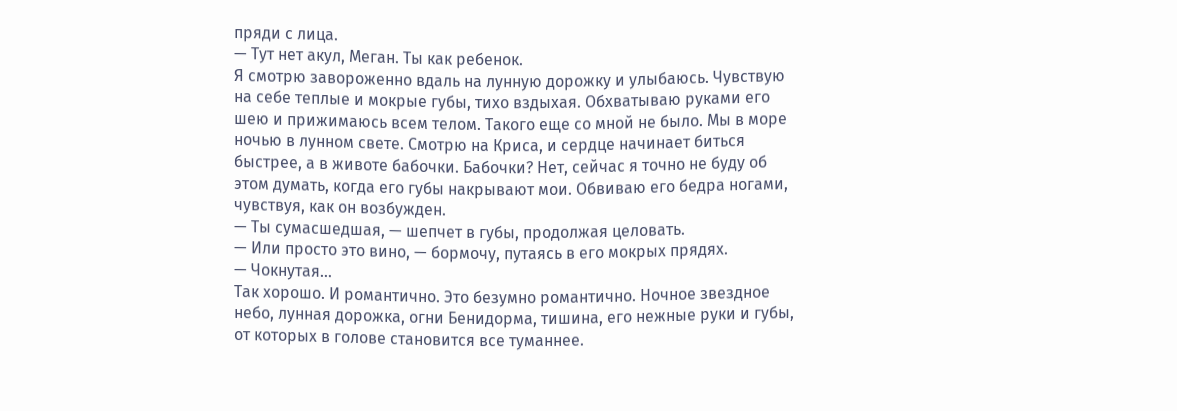пряди с лица.
— Тут нет акул, Меган. Ты как ребенок.
Я смотрю завороженно вдаль на лунную дорожку и улыбаюсь. Чувствую на себе теплые и мокрые губы, тихо вздыхая. Обхватываю руками его шею и прижимаюсь всем телом. Такого еще со мной не было. Мы в море ночью в лунном свете. Смотрю на Криса, и сердце начинает биться быстрее, а в животе бабочки. Бабочки? Нет, сейчас я точно не буду об этом думать, когда его губы накрывают мои. Обвиваю его бедра ногами, чувствуя, как он возбужден.
— Ты сумасшедшая, — шепчет в губы, продолжая целовать.
— Или просто это вино, — бормочу, путаясь в его мокрых прядях.
— Чокнутая…
Так хорошо. И романтично. Это безумно романтично. Ночное звездное небо, лунная дорожка, огни Бенидорма, тишина, его нежные руки и губы, от которых в голове становится все туманнее.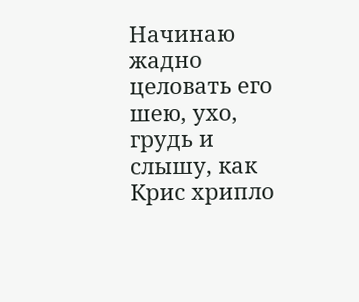Начинаю жадно целовать его шею, ухо, грудь и слышу, как Крис хрипло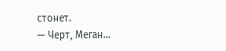стонет.
— Черт, Меган…